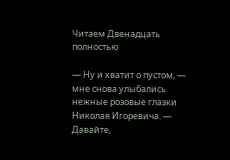Читаем Двенадцать полностью

— Ну и хватит о пустом, — мне снова улыбались нежные розовые глазки Николая Игоревича. — Давайте,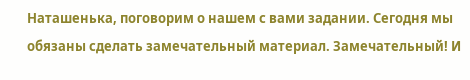Наташенька, поговорим о нашем с вами задании. Сегодня мы обязаны сделать замечательный материал. Замечательный! И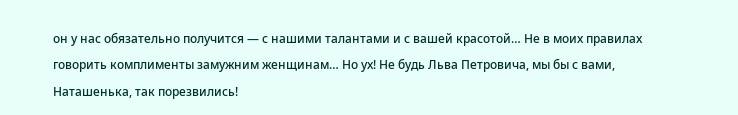он у нас обязательно получится — с нашими талантами и с вашей красотой… Не в моих правилах говорить комплименты замужним женщинам… Но ух! Не будь Льва Петровича, мы бы с вами, Наташенька, так порезвились!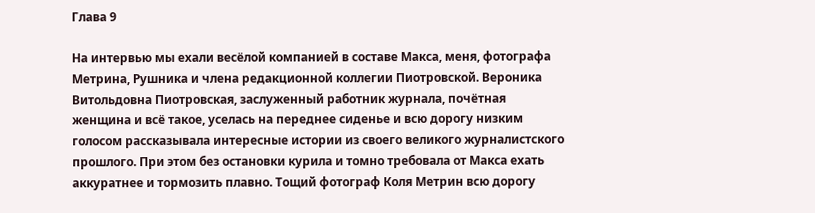Глава 9

На интервью мы ехали весёлой компанией в составе Макса, меня, фотографа Метрина, Рушника и члена редакционной коллегии Пиотровской. Вероника Витольдовна Пиотровская, заслуженный работник журнала, почётная женщина и всё такое, уселась на переднее сиденье и всю дорогу низким голосом рассказывала интересные истории из своего великого журналистского прошлого. При этом без остановки курила и томно требовала от Макса ехать аккуратнее и тормозить плавно. Тощий фотограф Коля Метрин всю дорогу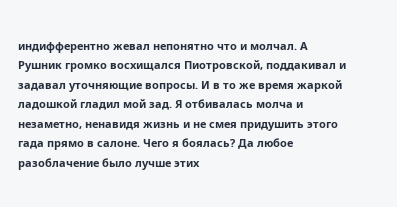индифферентно жевал непонятно что и молчал. А Рушник громко восхищался Пиотровской, поддакивал и задавал уточняющие вопросы. И в то же время жаркой ладошкой гладил мой зад. Я отбивалась молча и незаметно, ненавидя жизнь и не смея придушить этого гада прямо в салоне. Чего я боялась? Да любое разоблачение было лучше этих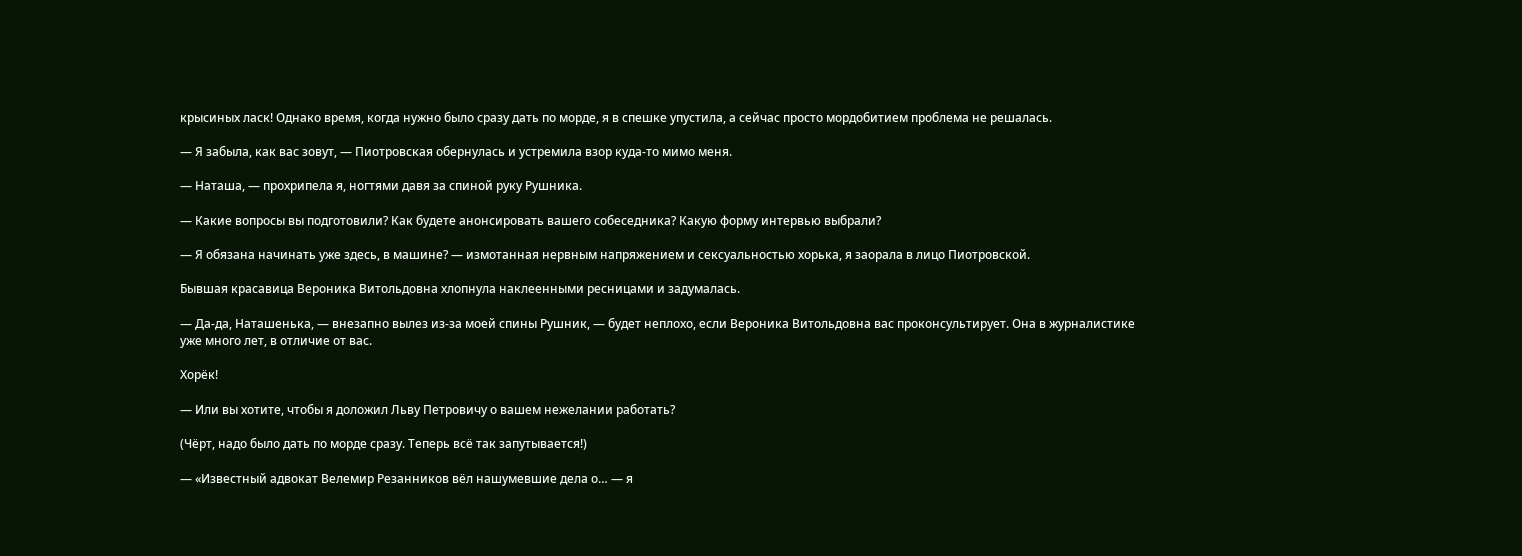крысиных ласк! Однако время, когда нужно было сразу дать по морде, я в спешке упустила, а сейчас просто мордобитием проблема не решалась.

— Я забыла, как вас зовут, — Пиотровская обернулась и устремила взор куда-то мимо меня.

— Наташа, — прохрипела я, ногтями давя за спиной руку Рушника.

— Какие вопросы вы подготовили? Как будете анонсировать вашего собеседника? Какую форму интервью выбрали?

— Я обязана начинать уже здесь, в машине? — измотанная нервным напряжением и сексуальностью хорька, я заорала в лицо Пиотровской.

Бывшая красавица Вероника Витольдовна хлопнула наклеенными ресницами и задумалась.

— Да-да, Наташенька, — внезапно вылез из-за моей спины Рушник, — будет неплохо, если Вероника Витольдовна вас проконсультирует. Она в журналистике уже много лет, в отличие от вас.

Хорёк!

— Или вы хотите, чтобы я доложил Льву Петровичу о вашем нежелании работать?

(Чёрт, надо было дать по морде сразу. Теперь всё так запутывается!)

— «Известный адвокат Велемир Резанников вёл нашумевшие дела о… — я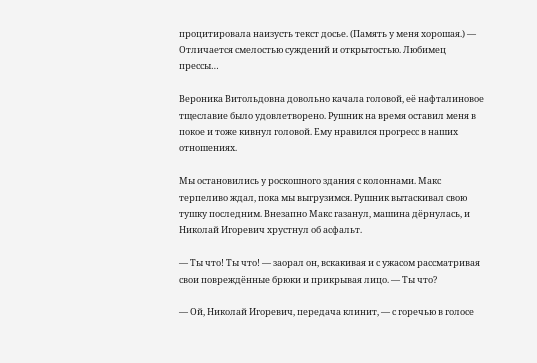процитировала наизусть текст досье. (Память у меня хорошая.) — Отличается смелостью суждений и открытостью. Любимец прессы…

Вероника Витольдовна довольно качала головой, её нафталиновое тщеславие было удовлетворено. Рушник на время оставил меня в покое и тоже кивнул головой. Ему нравился прогресс в наших отношениях.

Мы остановились у роскошного здания с колоннами. Макс терпеливо ждал, пока мы выгрузимся. Рушник вытаскивал свою тушку последним. Внезапно Макс газанул, машина дёрнулась, и Николай Игоревич хрустнул об асфальт.

— Ты что! Ты что! — заорал он, вскакивая и с ужасом рассматривая свои повреждённые брюки и прикрывая лицо. — Ты что?

— Ой, Николай Игоревич, передача клинит, — с горечью в голосе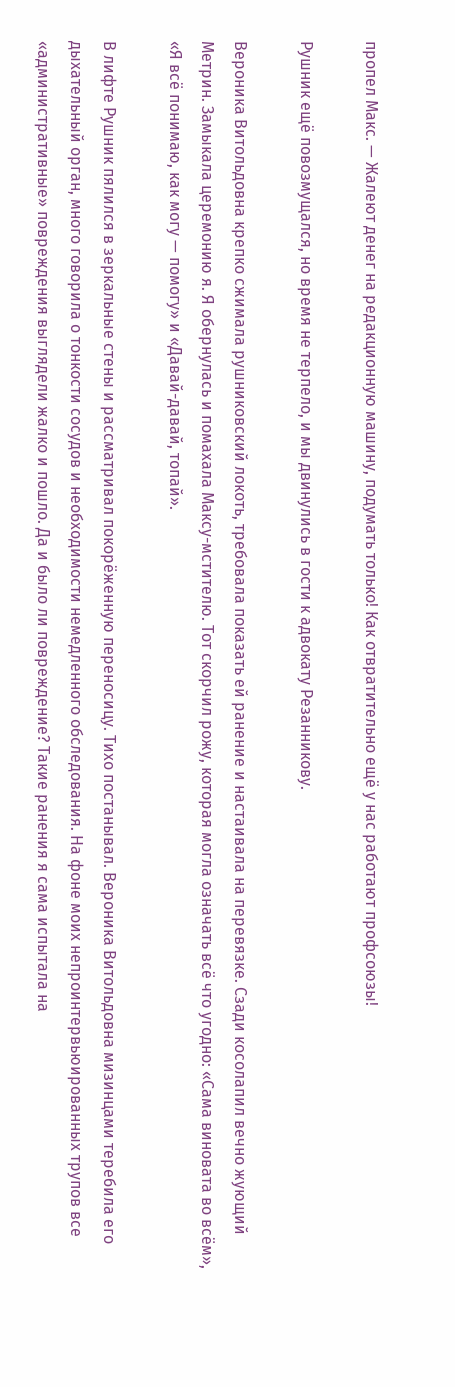пропел Макс. — Жалеют денег на редакционную машину, подумать только! Как отвратительно ещё у нас работают профсоюзы!

Рушник ещё повозмущался, но время не терпело, и мы двинулись в гости к адвокату Резанникову.

Вероника Витольдовна крепко сжимала рушниковский локоть, требовала показать ей ранение и настаивала на перевязке. Сзади косолапил вечно жующий Метрин. Замыкала церемонию я. Я обернулась и помахала Максу-мстителю. Тот скорчил рожу, которая могла означать всё что угодно: «Сама виновата во всём», «Я всё понимаю, как могу — помогу» и «Давай-давай, топай».

В лифте Рушник пялился в зеркальные стены и рассматривал покорёженную переносицу. Тихо постанывал. Вероника Витольдовна мизинцами теребила его дыхательный орган, много говорила о тонкости сосудов и необходимости немедленного обследования. На фоне моих непроинтервьюированных трупов все «административные» повреждения выглядели жалко и пошло. Да и было ли повреждение? Такие ранения я сама испытала на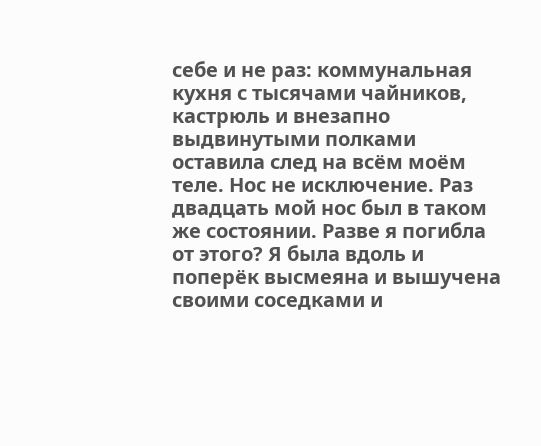себе и не раз: коммунальная кухня с тысячами чайников, кастрюль и внезапно выдвинутыми полками оставила след на всём моём теле. Нос не исключение. Раз двадцать мой нос был в таком же состоянии. Разве я погибла от этого? Я была вдоль и поперёк высмеяна и вышучена своими соседками и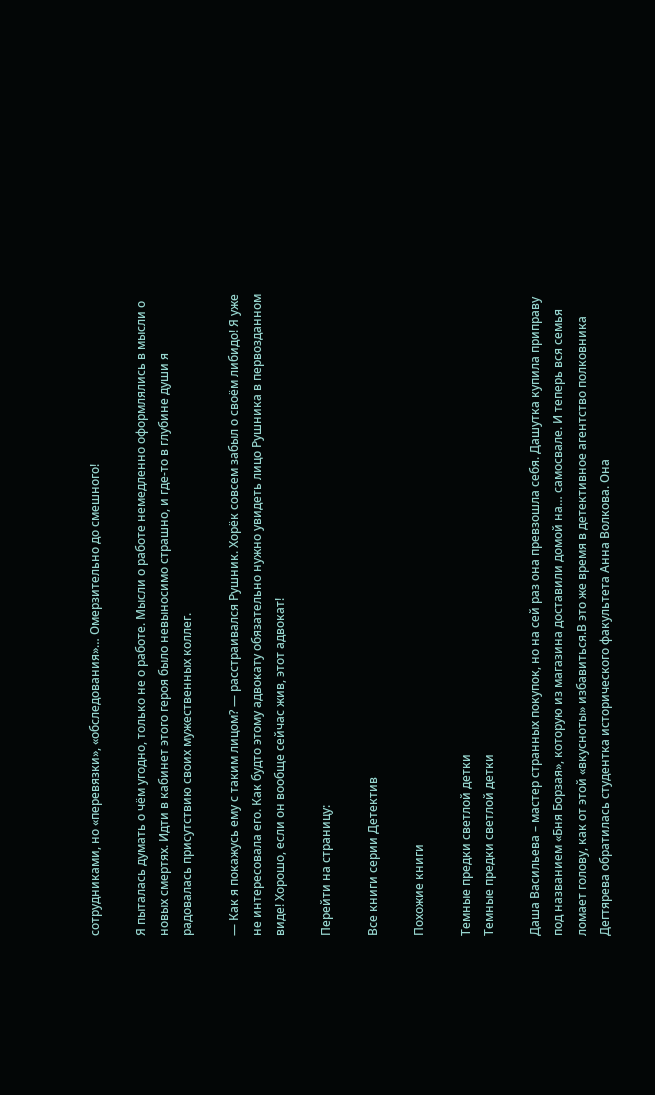сотрудниками, но «перевязки», «обследования»… Омерзительно до смешного!

Я пыталась думать о чём угодно, только не о работе. Мысли о работе немедленно оформлялись в мысли о новых смертях. Идти в кабинет этого героя было невыносимо страшно, и где-то в глубине души я радовалась присутствию своих мужественных коллег.

— Как я покажусь ему с таким лицом? — расстраивался Рушник. Хорёк совсем забыл о своём либидо! Я уже не интересовала его. Как будто этому адвокату обязательно нужно увидеть лицо Рушника в первозданном виде! Хорошо, если он вообще сейчас жив, этот адвокат!

Перейти на страницу:

Все книги серии Детектив

Похожие книги

Темные предки светлой детки
Темные предки светлой детки

Даша Васильева – мастер странных покупок, но на сей раз она превзошла себя. Дашутка купила приправу под названием «Бня Борзая», которую из магазина доставили домой на… самосвале. И теперь вся семья ломает голову, как от этой «вкусноты» избавиться.В это же время в детективное агентство полковника Дегтярева обратилась студентка исторического факультета Анна Волкова. Она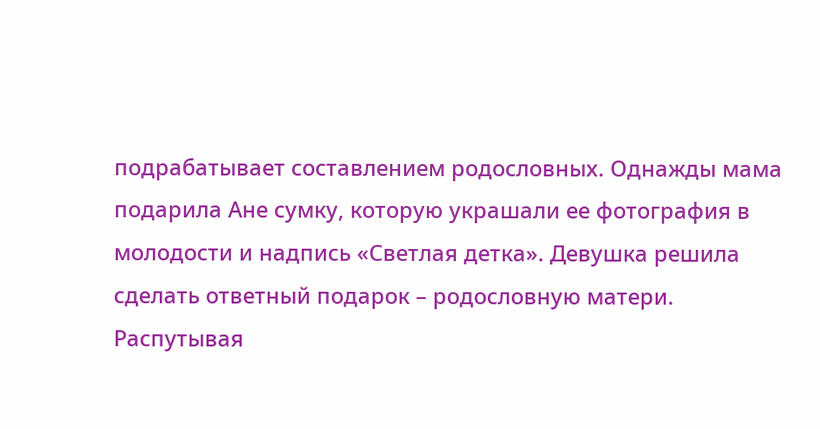подрабатывает составлением родословных. Однажды мама подарила Ане сумку, которую украшали ее фотография в молодости и надпись «Светлая детка». Девушка решила сделать ответный подарок – родословную матери. Распутывая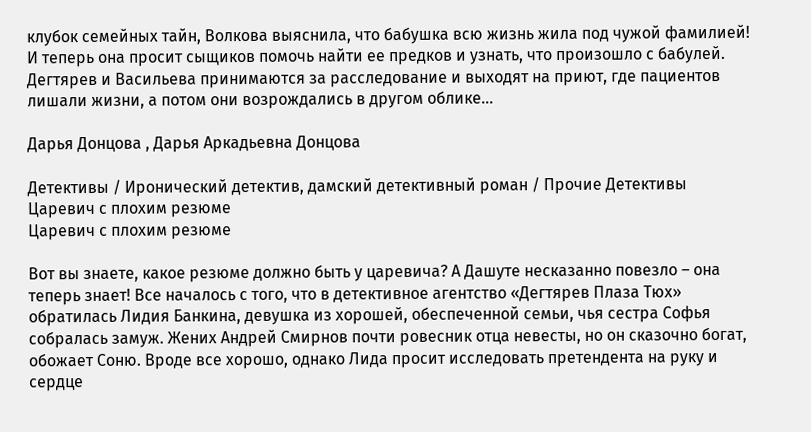клубок семейных тайн, Волкова выяснила, что бабушка всю жизнь жила под чужой фамилией! И теперь она просит сыщиков помочь найти ее предков и узнать, что произошло с бабулей. Дегтярев и Васильева принимаются за расследование и выходят на приют, где пациентов лишали жизни, а потом они возрождались в другом облике…

Дарья Донцова , Дарья Аркадьевна Донцова

Детективы / Иронический детектив, дамский детективный роман / Прочие Детективы
Царевич с плохим резюме
Царевич с плохим резюме

Вот вы знаете, какое резюме должно быть у царевича? А Дашуте несказанно повезло – она теперь знает! Все началось с того, что в детективное агентство «Дегтярев Плаза Тюх» обратилась Лидия Банкина, девушка из хорошей, обеспеченной семьи, чья сестра Софья собралась замуж. Жених Андрей Смирнов почти ровесник отца невесты, но он сказочно богат, обожает Соню. Вроде все хорошо, однако Лида просит исследовать претендента на руку и сердце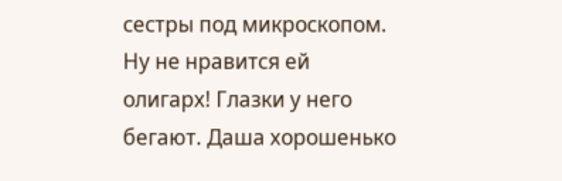сестры под микроскопом. Ну не нравится ей олигарх! Глазки у него бегают. Даша хорошенько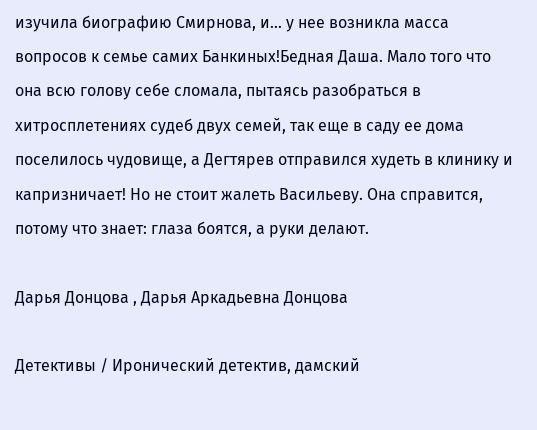изучила биографию Смирнова, и… у нее возникла масса вопросов к семье самих Банкиных!Бедная Даша. Мало того что она всю голову себе сломала, пытаясь разобраться в хитросплетениях судеб двух семей, так еще в саду ее дома поселилось чудовище, а Дегтярев отправился худеть в клинику и капризничает! Но не стоит жалеть Васильеву. Она справится, потому что знает: глаза боятся, а руки делают.

Дарья Донцова , Дарья Аркадьевна Донцова

Детективы / Иронический детектив, дамский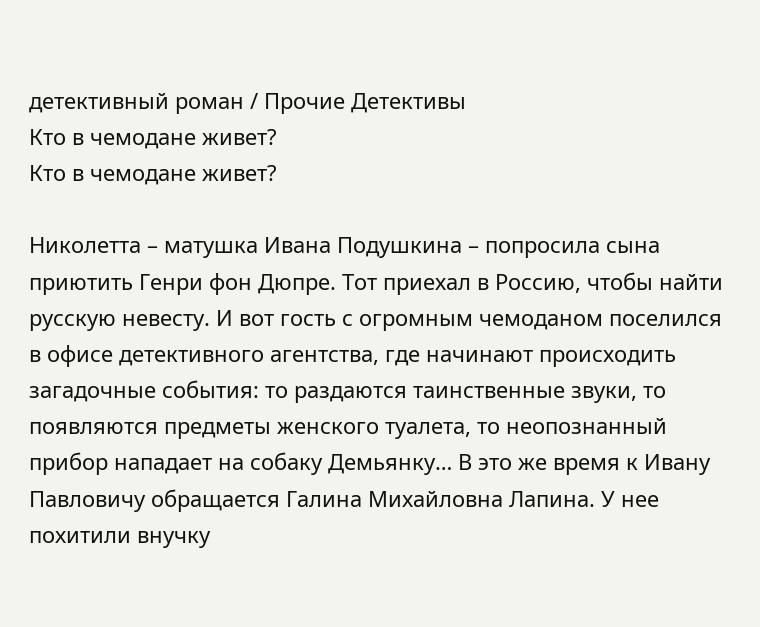детективный роман / Прочие Детективы
Кто в чемодане живет?
Кто в чемодане живет?

Николетта – матушка Ивана Подушкина – попросила сына приютить Генри фон Дюпре. Тот приехал в Россию, чтобы найти русскую невесту. И вот гость с огромным чемоданом поселился в офисе детективного агентства, где начинают происходить загадочные события: то раздаются таинственные звуки, то появляются предметы женского туалета, то неопознанный прибор нападает на собаку Демьянку… В это же время к Ивану Павловичу обращается Галина Михайловна Лапина. У нее похитили внучку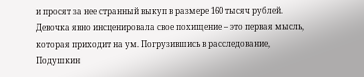и просят за нее странный выкуп в размере 160 тысяч рублей. Девочка явно инсценировала свое похищение – это первая мысль, которая приходит на ум. Погрузившись в расследование, Подушкин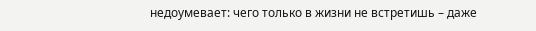недоумевает: чего только в жизни не встретишь – даже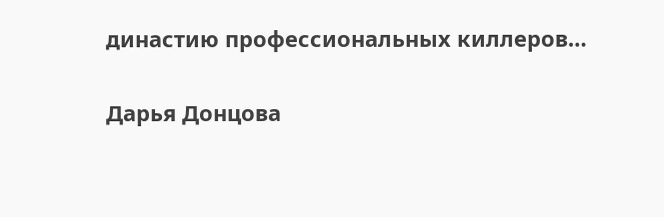династию профессиональных киллеров…

Дарья Донцова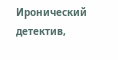Иронический детектив,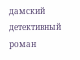дамский детективный роман